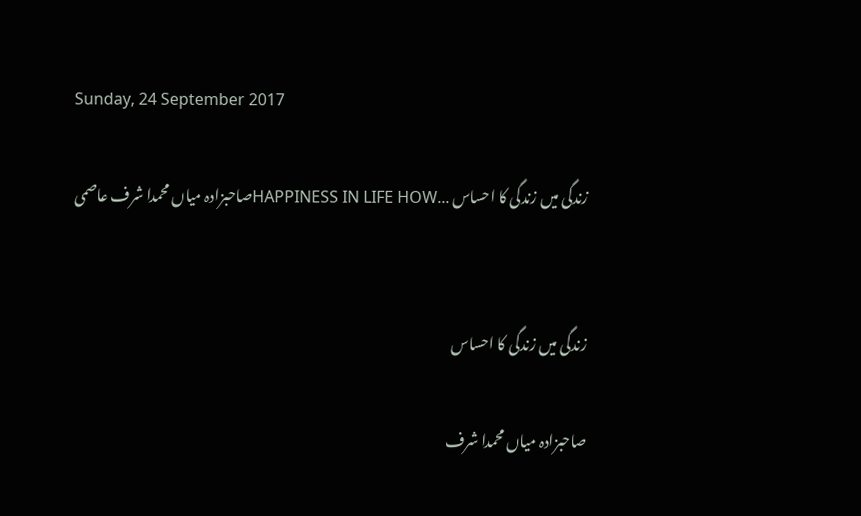Sunday, 24 September 2017

زندگی میں زندگی کا احساس ...HAPPINESS IN LIFE HOWصاحبزادہ میاں محمدا شرف عاصمی


زندگی میں زندگی کا احساس

صاحبزادہ میاں محمدا شرف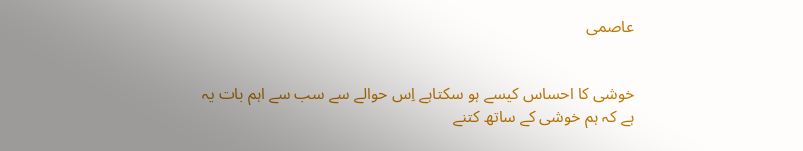عاصمی


خوشی کا احساس کیسے ہو سکتاہے اِس حوالے سے سب سے اہم بات یہ ہے کہ ہم خوشی کے ساتھ کتنے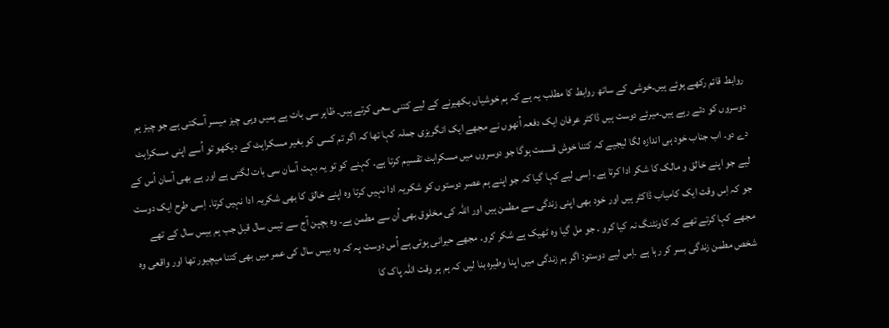روابط قائم رکھے ہوئے ہیں۔خوشی کے ساتھ روابط کا مطلب یہ ہے کہ ہم خوشیاں بکھیرنے کے لیے کتنی سعی کرتے ہیں۔ ظاہر سی بات ہے ہمیں وہی چیز میسر آسکتی ہے جو چیز ہم دوسروں کو دئے رہے ہیں۔میرئے دوست ہیں ڈاکٹر عرفان ایک دفعہ اُنھوں نے مجھے ایک انگریزی جملہ کہا تھا کہ اگر تم کسی کو بغیر مسکراہٹ کے دیکھو تو اُسے اپنی مسکراہٹ دے دو۔ اب جناب خود ہی اندازہ لگا لیجیے کہ کتنا خوش قسمت ہوگا جو دوسروں میں مسکراہٹ تقسیم کرتا ہے۔ کہنے کو تو یہ بہت آسان سی بات لگتی ہے اور ہے بھی آسان اُس کے لیے جو اپنے خالق و مالک کا شکر ادا کرتا ہے۔ اِسی لیے کہا گیا کہ جو اپنے ہم عصر دوستوں کو شکریہ ادا نہیں کرتا وہ اپنے خالق کا بھی شکریہ ادا نہیں کرتا۔ اِسی طرح ایک دوست جو کہ اِس وقت ایک کامیاب ڈاکٹر ہیں اور خود بھی اپنی زندگی سے مطمن ہیں اور اللہ کی مخلوق بھی اُن سے مطمن ہے۔ وہ بچپن آج سے تیس سال قبل جب ہم بیس سال کے تھے مجھے کہا کرتے تھے کہ کاونٹنگ نہ کیا کرو ۔ جو مل گیا وہ ٹھیک ہے شکر کرو۔ مجھے حیرانی ہوتی ہے اُس دوست پہ کہ وہ بیس سال کی عمر میں بھی کتنا میچیور تھا اور واقعی وہ شخص مطمن زندگی بسر کر رہا ہے ۔اِس لیے دوستو: اگر ہم زندگی میں اپنا وطیرہ بنا لیں کہ ہم ہر وقت اللہ پاک کا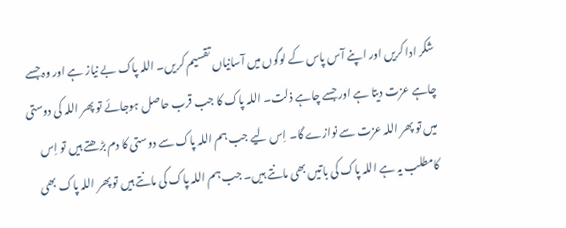شکر ادا کریں اور اپنے آس پاس کے لوگوں میں آسانیاں تقسیم کریں۔ اللہ پاک بے نیاز ہے اور وہ جسے چاہے عزت دیتا ہے اور جسے چاہے ذلت۔ اللہ پاک کا جب قرب حاصل ہوجائے تو پھر اللہ کی دوستی میں تو پھر اللہ عزت سے نوازے گا۔ اِس لیے جب ہم اللہ پاک سے دوستی کا دم بڑھتے ہیں تو اِس کامطلب یہ ہے اللہ پاک کی باتیں بھی مانتے ہیں۔ جب ہم اللہ پاک کی مانتے ہیں تو پھر اللہ پاک بھی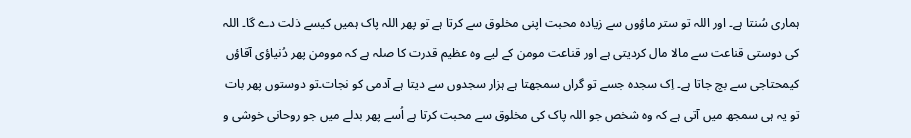ہماری سُنتا ہے۔ اور اللہ تو ستر ماؤوں سے زیادہ محبت اپنی مخلوق سے کرتا ہے تو پھر اللہ پاک ہمیں کیسے ذلت دے گا۔ اللہ کی دوستی قناعت سے مالا مال کردیتی ہے اور قناعت مومن کے لیے وہ عظیم قدرت کا صلہ ہے کہ موومن پھر دُنیاؤی آقاؤں کیمحتاجی سے بچ جاتا ہے۔ اِک سجدہ جسے تو گراں سمجھتا ہے ہزار سجدوں سے دیتا ہے آدمی کو نجات۔تو دوستوں پھر بات تو یہ ہی سمجھ میں آتی ہے کہ وہ شخص جو اللہ پاک کی مخلوق سے محبت کرتا ہے اُسے پھر بدلے میں جو روحانی خوشی و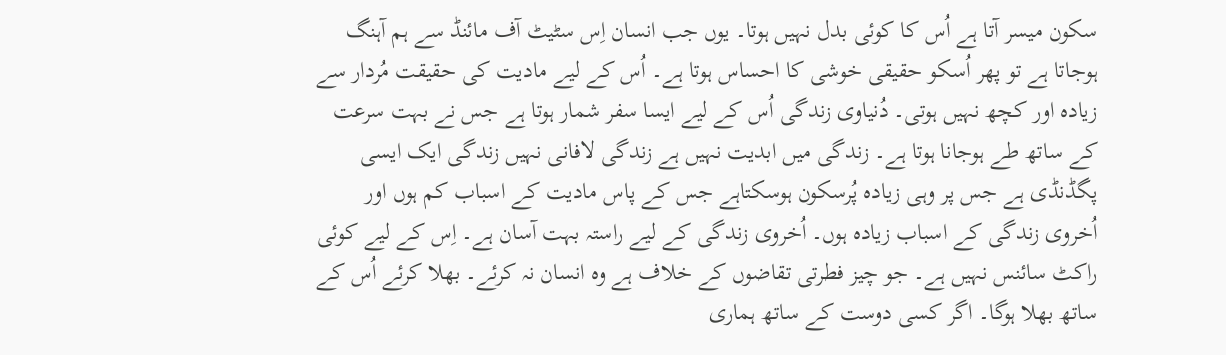سکون میسر آتا ہے اُس کا کوئی بدل نہیں ہوتا۔ یوں جب انسان اِس سٹیٹ آف مائنڈ سے ہم آہنگ ہوجاتا ہے تو پھر اُسکو حقیقی خوشی کا احساس ہوتا ہے۔ اُس کے لیے مادیت کی حقیقت مُردار سے زیادہ اور کچھ نہیں ہوتی۔ دُنیاوی زندگی اُس کے لیے ایسا سفر شمار ہوتا ہے جس نے بہت سرعت کے ساتھ طے ہوجانا ہوتا ہے۔ زندگی میں ابدیت نہیں ہے زندگی لافانی نہیں زندگی ایک ایسی پگڈنڈی ہے جس پر وہی زیادہ پُرسکون ہوسکتاہے جس کے پاس مادیت کے اسباب کم ہوں اور اُخروی زندگی کے اسباب زیادہ ہوں۔ اُخروی زندگی کے لیے راستہ بہت آسان ہے۔ اِس کے لیے کوئی راکٹ سائنس نہیں ہے۔ جو چیز فطرتی تقاضوں کے خلاف ہے وہ انسان نہ کرئے۔ بھلا کرئے اُس کے ساتھ بھلا ہوگا۔ اگر کسی دوست کے ساتھ ہماری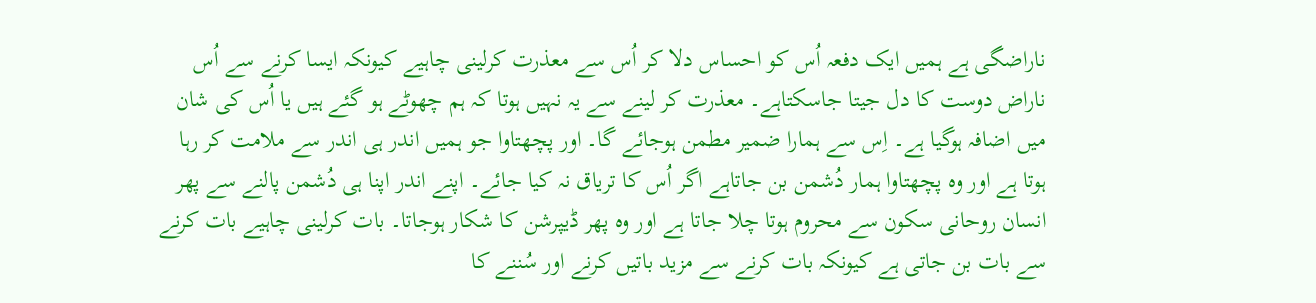ناراضگی ہے ہمیں ایک دفعہ اُس کو احساس دلا کر اُس سے معذرت کرلینی چاہیے کیونکہ ایسا کرنے سے اُس ناراض دوست کا دل جیتا جاسکتاہے۔ معذرت کر لینے سے یہ نہیں ہوتا کہ ہم چھوٹے ہو گئے ہیں یا اُس کی شان میں اضافہ ہوگیا ہے۔ اِس سے ہمارا ضمیر مطمن ہوجائے گا۔ اور پچھتاوا جو ہمیں اندر ہی اندر سے ملامت کر رہا ہوتا ہے اور وہ پچھتاوا ہمار دُشمن بن جاتاہے اگر اُس کا تریاق نہ کیا جائے۔ اپنے اندر اپنا ہی دُشمن پالنے سے پھر انسان روحانی سکون سے محروم ہوتا چلا جاتا ہے اور وہ پھر ڈیپرشن کا شکار ہوجاتا۔ بات کرلینی چاہیے بات کرنے سے بات بن جاتی ہے کیونکہ بات کرنے سے مزید باتیں کرنے اور سُننے کا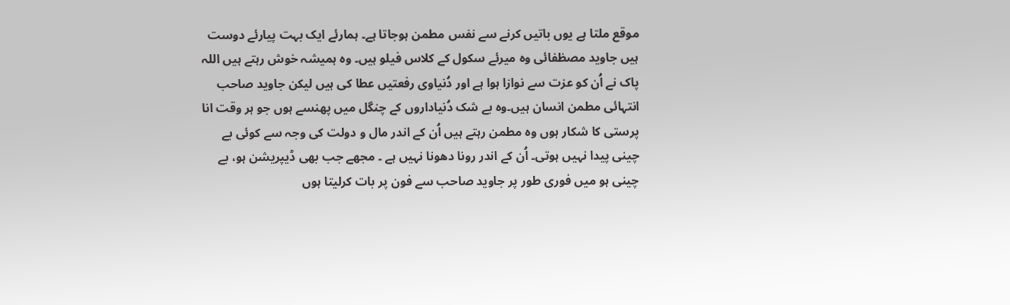موقع ملتا ہے یوں باتیں کرنے سے نفس مطمن ہوجاتا ہے۔ ہمارئے ایک بہت پیارئے دوست ہیں جاوید مصظفائی وہ میرئے سکول کے کلاس فیلو ہیں۔ وہ ہمیشہ خوش رہتے ہیں اللہ پاک نے اُن کو عزت سے نوازا ہوا ہے اور دُنیاوی رفعتیں عطا کی ہیں لیکن جاوید صاحب انتہائی مطمن انسان ہیں۔وہ بے شک دُنیاداروں کے چنگل میں پھنسے ہوں جو ہر وقت انا پرستی کا شکار ہوں وہ مطمن رہتے ہیں اُن کے اندر مال و دولت کی وجہ سے کوئی بے چینی پیدا نہیں ہوتی۔ اُن کے اندر رونا دھونا نہیں ہے ۔ مجھے جب بھی ڈیپریشن ہو، بے چینی ہو میں فوری طور پر جاوید صاحب سے فون پر بات کرلیتا ہوں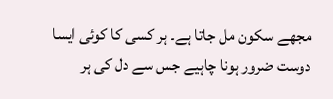مجھے سکون مل جاتا ہے۔ ہر کسی کا کوئی ایسا دوست ضرور ہونا چاہیے جس سے دل کی ہر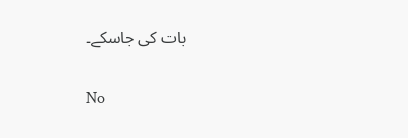بات کی جاسکے۔

No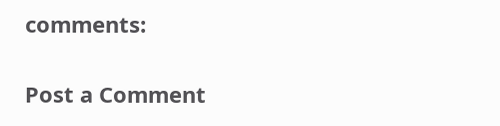comments:

Post a Comment